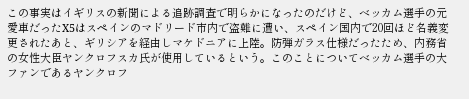この事実はイギリスの新聞による追跡調査で明らかになったのだけど、ベッカム選手の元愛車だったX5はスペインのマドリード市内で盗難に遭い、スペイン国内で20回ほど名義変更されたあと、ギリシアを経由しマケドニアに上陸。防弾ガラス仕様だったため、内務省の女性大臣ヤンクロフスカ氏が使用しているという。このことについてベッカム選手の大ファンであるヤンクロフ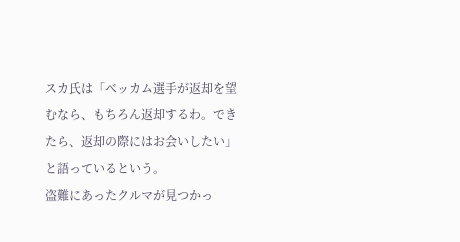スカ氏は「ベッカム選手が返却を望むなら、もちろん返却するわ。できたら、返却の際にはお会いしたい」と語っているという。
盗難にあったクルマが見つかっ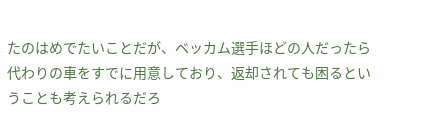たのはめでたいことだが、ベッカム選手ほどの人だったら代わりの車をすでに用意しており、返却されても困るということも考えられるだろ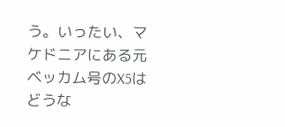う。いったい、マケドニアにある元ベッカム号のX5はどうな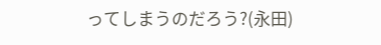ってしまうのだろう?(永田)